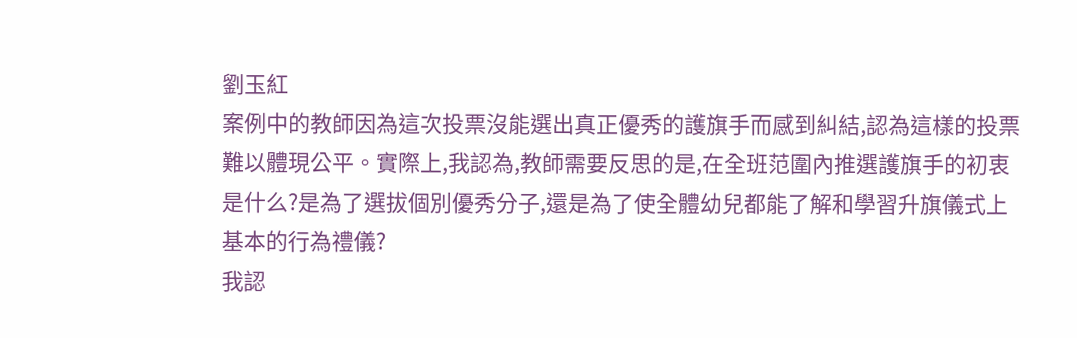劉玉紅
案例中的教師因為這次投票沒能選出真正優秀的護旗手而感到糾結,認為這樣的投票難以體現公平。實際上,我認為,教師需要反思的是,在全班范圍內推選護旗手的初衷是什么?是為了選拔個別優秀分子,還是為了使全體幼兒都能了解和學習升旗儀式上基本的行為禮儀?
我認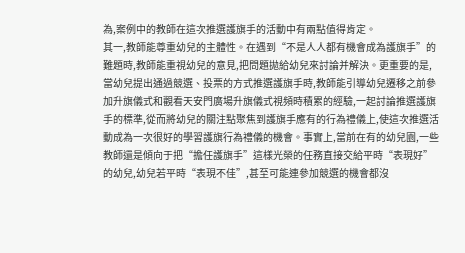為,案例中的教師在這次推選護旗手的活動中有兩點值得肯定。
其一,教師能尊重幼兒的主體性。在遇到“不是人人都有機會成為護旗手”的難題時,教師能重視幼兒的意見,把問題拋給幼兒來討論并解決。更重要的是,當幼兒提出通過競選、投票的方式推選護旗手時,教師能引導幼兒遷移之前參加升旗儀式和觀看天安門廣場升旗儀式視頻時積累的經驗,一起討論推選護旗手的標準,從而將幼兒的關注點聚焦到護旗手應有的行為禮儀上,使這次推選活動成為一次很好的學習護旗行為禮儀的機會。事實上,當前在有的幼兒園,一些教師還是傾向于把“擔任護旗手”這樣光榮的任務直接交給平時“表現好”的幼兒,幼兒若平時“表現不佳”,甚至可能連參加競選的機會都沒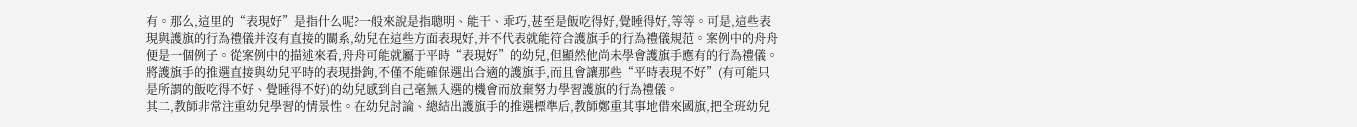有。那么,這里的“表現好”是指什么呢?一般來說是指聰明、能干、乖巧,甚至是飯吃得好,覺睡得好,等等。可是,這些表現與護旗的行為禮儀并沒有直接的關系,幼兒在這些方面表現好,并不代表就能符合護旗手的行為禮儀規范。案例中的舟舟便是一個例子。從案例中的描述來看,舟舟可能就屬于平時“表現好”的幼兒,但顯然他尚未學會護旗手應有的行為禮儀。將護旗手的推選直接與幼兒平時的表現掛鉤,不僅不能確保選出合適的護旗手,而且會讓那些“平時表現不好”(有可能只是所謂的飯吃得不好、覺睡得不好)的幼兒感到自己毫無入選的機會而放棄努力學習護旗的行為禮儀。
其二,教師非常注重幼兒學習的情景性。在幼兒討論、總結出護旗手的推選標準后,教師鄭重其事地借來國旗,把全班幼兒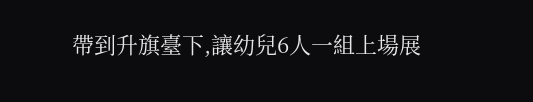帶到升旗臺下,讓幼兒6人一組上場展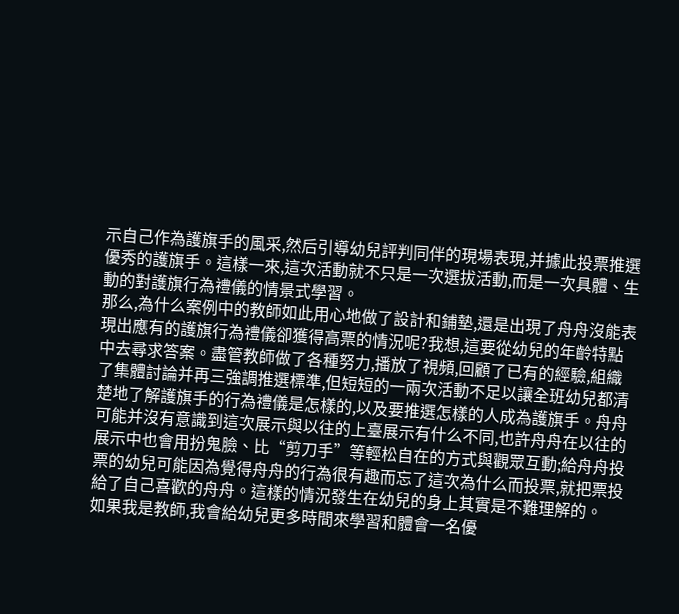示自己作為護旗手的風采,然后引導幼兒評判同伴的現場表現,并據此投票推選優秀的護旗手。這樣一來,這次活動就不只是一次選拔活動,而是一次具體、生動的對護旗行為禮儀的情景式學習。
那么,為什么案例中的教師如此用心地做了設計和鋪墊,還是出現了舟舟沒能表現出應有的護旗行為禮儀卻獲得高票的情況呢?我想,這要從幼兒的年齡特點中去尋求答案。盡管教師做了各種努力,播放了視頻,回顧了已有的經驗,組織了集體討論并再三強調推選標準,但短短的一兩次活動不足以讓全班幼兒都清楚地了解護旗手的行為禮儀是怎樣的,以及要推選怎樣的人成為護旗手。舟舟可能并沒有意識到這次展示與以往的上臺展示有什么不同,也許舟舟在以往的展示中也會用扮鬼臉、比“剪刀手”等輕松自在的方式與觀眾互動;給舟舟投票的幼兒可能因為覺得舟舟的行為很有趣而忘了這次為什么而投票,就把票投給了自己喜歡的舟舟。這樣的情況發生在幼兒的身上其實是不難理解的。
如果我是教師,我會給幼兒更多時間來學習和體會一名優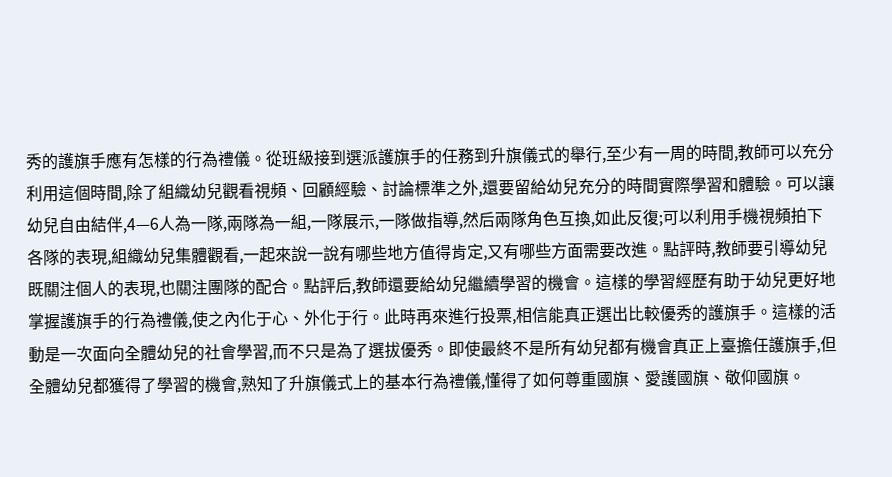秀的護旗手應有怎樣的行為禮儀。從班級接到選派護旗手的任務到升旗儀式的舉行,至少有一周的時間,教師可以充分利用這個時間,除了組織幼兒觀看視頻、回顧經驗、討論標準之外,還要留給幼兒充分的時間實際學習和體驗。可以讓幼兒自由結伴,4—6人為一隊,兩隊為一組,一隊展示,一隊做指導,然后兩隊角色互換,如此反復;可以利用手機視頻拍下各隊的表現,組織幼兒集體觀看,一起來說一說有哪些地方值得肯定,又有哪些方面需要改進。點評時,教師要引導幼兒既關注個人的表現,也關注團隊的配合。點評后,教師還要給幼兒繼續學習的機會。這樣的學習經歷有助于幼兒更好地掌握護旗手的行為禮儀,使之內化于心、外化于行。此時再來進行投票,相信能真正選出比較優秀的護旗手。這樣的活動是一次面向全體幼兒的社會學習,而不只是為了選拔優秀。即使最終不是所有幼兒都有機會真正上臺擔任護旗手,但全體幼兒都獲得了學習的機會,熟知了升旗儀式上的基本行為禮儀,懂得了如何尊重國旗、愛護國旗、敬仰國旗。